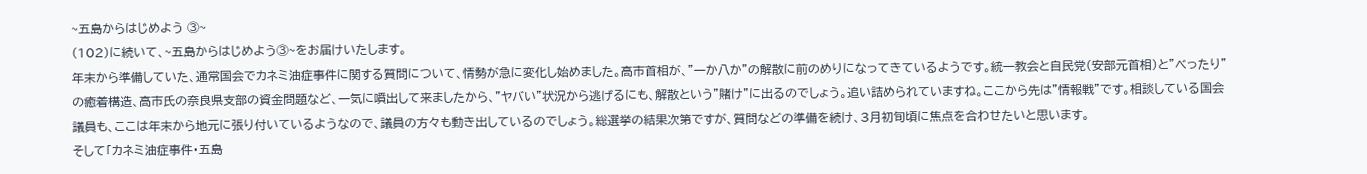~五島からはじめよう ③~
(102)に続いて、~五島からはじめよう③~をお届けいたします。
年末から準備していた、通常国会でカネミ油症事件に関する質問について、情勢が急に変化し始めました。高市首相が、”一か八か”の解散に前のめりになってきているようです。統一教会と自民党(安部元首相)と”べったり”の癒着構造、高市氏の奈良県支部の資金問題など、一気に噴出して来ましたから、”ヤバい”状況から逃げるにも、解散という”賭け”に出るのでしょう。追い詰められていますね。ここから先は”情報戦”です。相談している国会議員も、ここは年末から地元に張り付いているようなので、議員の方々も動き出しているのでしょう。総選挙の結果次第ですが、質問などの準備を続け、3月初旬頃に焦点を合わせたいと思います。
そして「カネミ油症事件・五島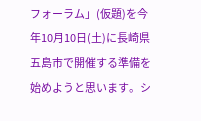フォーラム」(仮題)を今年10月10日(土)に長崎県五島市で開催する準備を始めようと思います。シ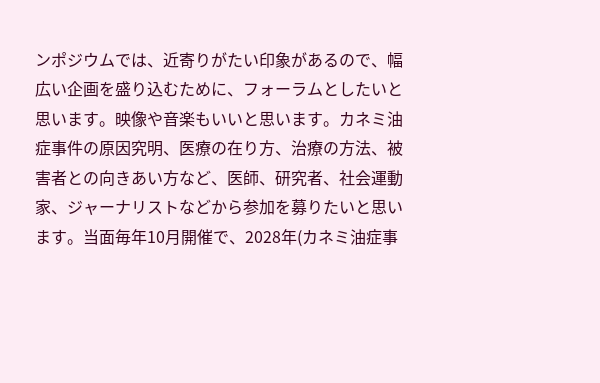ンポジウムでは、近寄りがたい印象があるので、幅広い企画を盛り込むために、フォーラムとしたいと思います。映像や音楽もいいと思います。カネミ油症事件の原因究明、医療の在り方、治療の方法、被害者との向きあい方など、医師、研究者、社会運動家、ジャーナリストなどから参加を募りたいと思います。当面毎年10月開催で、2028年(カネミ油症事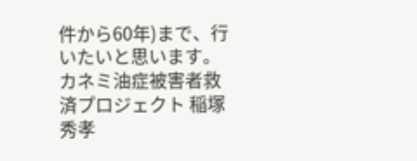件から60年)まで、行いたいと思います。
カネミ油症被害者救済プロジェクト 稲塚秀孝